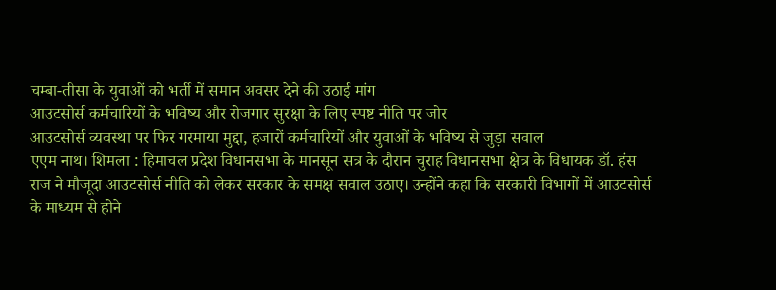चम्बा-तीसा के युवाओं को भर्ती में समान अवसर देने की उठाई मांग
आउटसोर्स कर्मचारियों के भविष्य और रोजगार सुरक्षा के लिए स्पष्ट नीति पर जोर
आउटसोर्स व्यवस्था पर फिर गरमाया मुद्दा, हजारों कर्मचारियों और युवाओं के भविष्य से जुड़ा सवाल
एएम नाथ। शिमला : हिमाचल प्रदेश विधानसभा के मानसून सत्र के दौरान चुराह विधानसभा क्षेत्र के विधायक डॉ. हंस राज ने मौजूदा आउटसोर्स नीति को लेकर सरकार के समक्ष सवाल उठाए। उन्होंने कहा कि सरकारी विभागों में आउटसोर्स के माध्यम से होने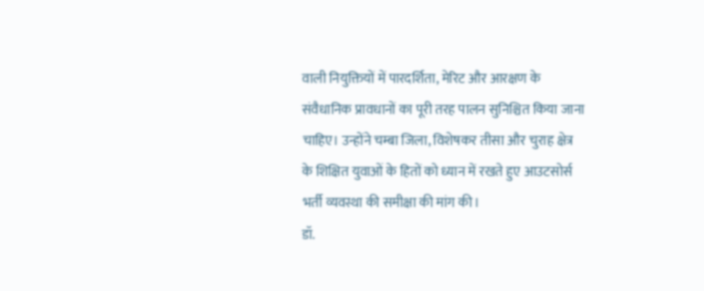वाली नियुक्तियों में पारदर्शिता, मेरिट और आरक्षण के संवैधानिक प्रावधानों का पूरी तरह पालन सुनिश्चित किया जाना चाहिए। उन्होंने चम्बा जिला, विशेषकर तीसा और चुराह क्षेत्र के शिक्षित युवाओं के हितों को ध्यान में रखते हुए आउटसोर्स भर्ती व्यवस्था की समीक्षा की मांग की।
डॉ.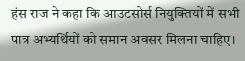हंस राज ने कहा कि आउटसोर्स नियुक्तियों में सभी पात्र अभ्यर्थियों को समान अवसर मिलना चाहिए।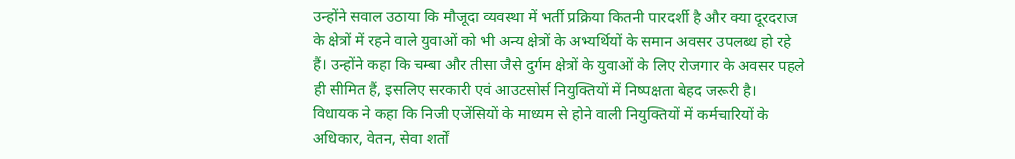उन्होंने सवाल उठाया कि मौजूदा व्यवस्था में भर्ती प्रक्रिया कितनी पारदर्शी है और क्या दूरदराज के क्षेत्रों में रहने वाले युवाओं को भी अन्य क्षेत्रों के अभ्यर्थियों के समान अवसर उपलब्ध हो रहे हैं। उन्होंने कहा कि चम्बा और तीसा जैसे दुर्गम क्षेत्रों के युवाओं के लिए रोजगार के अवसर पहले ही सीमित हैं, इसलिए सरकारी एवं आउटसोर्स नियुक्तियों में निष्पक्षता बेहद जरूरी है।
विधायक ने कहा कि निजी एजेंसियों के माध्यम से होने वाली नियुक्तियों में कर्मचारियों के अधिकार, वेतन, सेवा शर्तों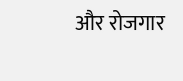और रोजगार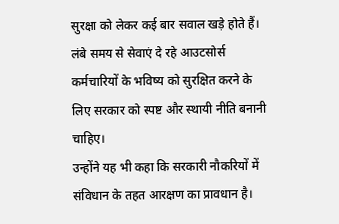सुरक्षा को लेकर कई बार सवाल खड़े होते हैं। लंबे समय से सेवाएं दे रहे आउटसोर्स कर्मचारियों के भविष्य को सुरक्षित करने के लिए सरकार को स्पष्ट और स्थायी नीति बनानी चाहिए।
उन्होंने यह भी कहा कि सरकारी नौकरियों में संविधान के तहत आरक्षण का प्रावधान है।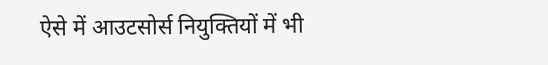ऐसे में आउटसोर्स नियुक्तियों में भी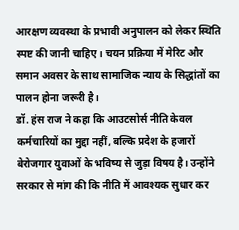आरक्षण व्यवस्था के प्रभावी अनुपालन को लेकर स्थिति स्पष्ट की जानी चाहिए। चयन प्रक्रिया में मेरिट और समान अवसर के साथ सामाजिक न्याय के सिद्धांतों का पालन होना जरूरी है।
डॉ. हंस राज ने कहा कि आउटसोर्स नीति केवल कर्मचारियों का मुद्दा नहीं, बल्कि प्रदेश के हजारों बेरोजगार युवाओं के भविष्य से जुड़ा विषय है। उन्होंने सरकार से मांग की कि नीति में आवश्यक सुधार कर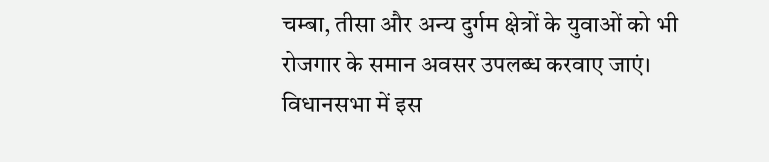चम्बा, तीसा और अन्य दुर्गम क्षेत्रों के युवाओं को भी रोजगार के समान अवसर उपलब्ध करवाए जाएं।
विधानसभा में इस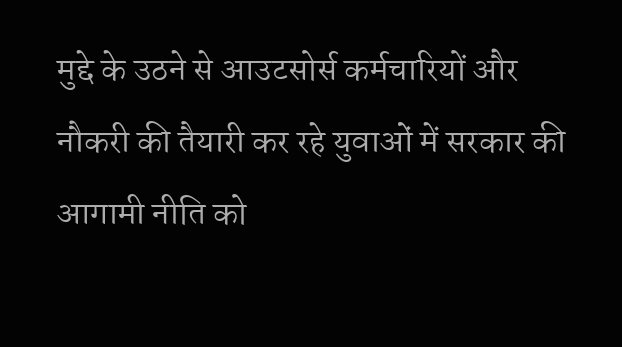मुद्दे के उठने से आउटसोर्स कर्मचारियों और नौकरी की तैयारी कर रहे युवाओं में सरकार की आगामी नीति को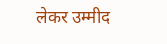लेकर उम्मीद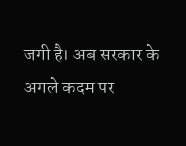जगी है। अब सरकार के अगले कदम पर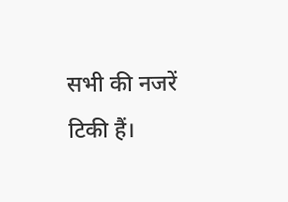सभी की नजरें टिकी हैं।